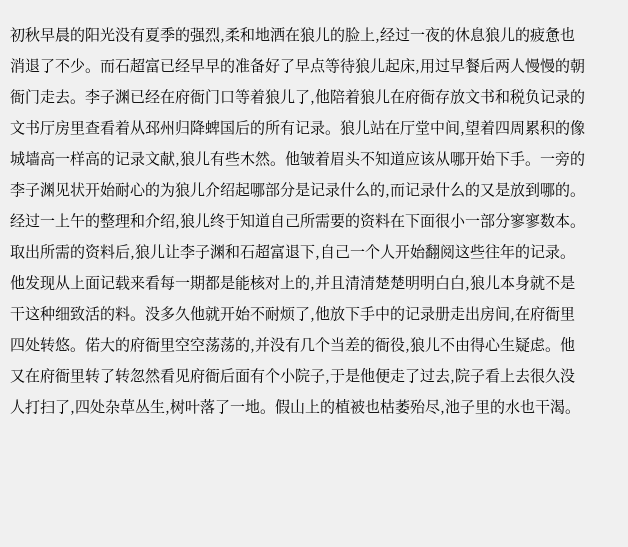初秋早晨的阳光没有夏季的强烈,柔和地洒在狼儿的脸上,经过一夜的休息狼儿的疲惫也消退了不少。而石超富已经早早的准备好了早点等待狼儿起床,用过早餐后两人慢慢的朝衙门走去。李子渊已经在府衙门口等着狼儿了,他陪着狼儿在府衙存放文书和税负记录的文书厅房里查看着从邳州归降蜱国后的所有记录。狼儿站在厅堂中间,望着四周累积的像城墙高一样高的记录文献,狼儿有些木然。他皱着眉头不知道应该从哪开始下手。一旁的李子渊见状开始耐心的为狼儿介绍起哪部分是记录什么的,而记录什么的又是放到哪的。经过一上午的整理和介绍,狼儿终于知道自己所需要的资料在下面很小一部分寥寥数本。
取出所需的资料后,狼儿让李子渊和石超富退下,自己一个人开始翻阅这些往年的记录。他发现从上面记载来看每一期都是能核对上的,并且清清楚楚明明白白,狼儿本身就不是干这种细致活的料。没多久他就开始不耐烦了,他放下手中的记录册走出房间,在府衙里四处转悠。偌大的府衙里空空荡荡的,并没有几个当差的衙役,狼儿不由得心生疑虑。他又在府衙里转了转忽然看见府衙后面有个小院子,于是他便走了过去,院子看上去很久没人打扫了,四处杂草丛生,树叶落了一地。假山上的植被也枯萎殆尽,池子里的水也干渴。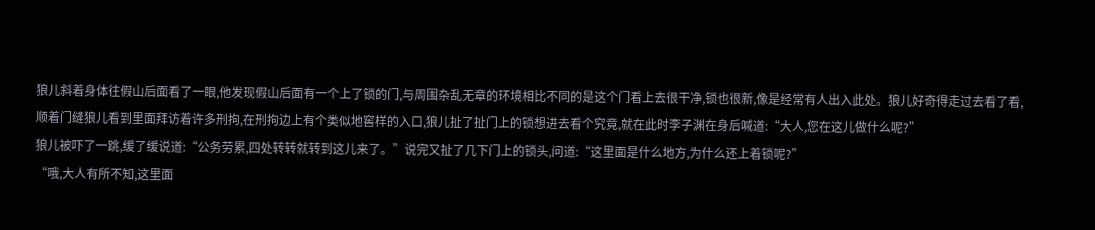狼儿斜着身体往假山后面看了一眼,他发现假山后面有一个上了锁的门,与周围杂乱无章的环境相比不同的是这个门看上去很干净,锁也很新,像是经常有人出入此处。狼儿好奇得走过去看了看,顺着门缝狼儿看到里面拜访着许多刑拘,在刑拘边上有个类似地窖样的入口,狼儿扯了扯门上的锁想进去看个究竟,就在此时李子渊在身后喊道:“大人,您在这儿做什么呢?”
狼儿被吓了一跳,缓了缓说道:“公务劳累,四处转转就转到这儿来了。”说完又扯了几下门上的锁头,问道:“这里面是什么地方,为什么还上着锁呢?”
“哦,大人有所不知,这里面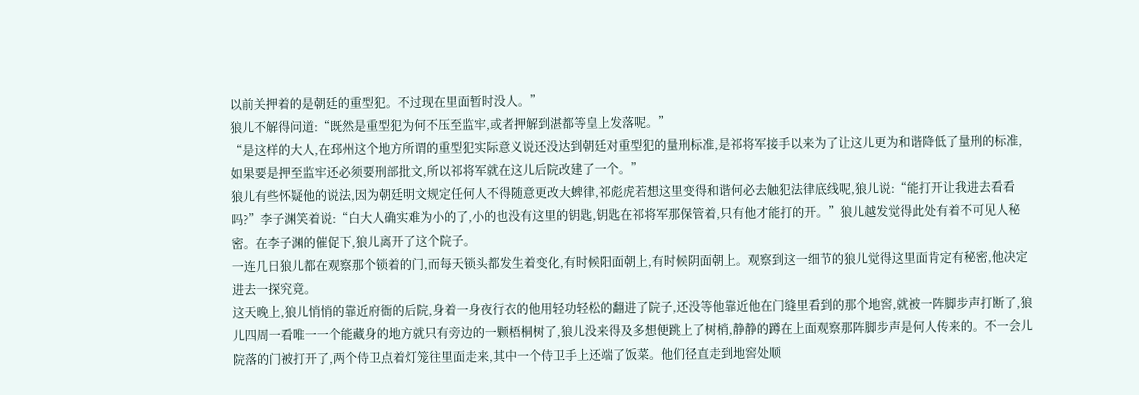以前关押着的是朝廷的重型犯。不过现在里面暂时没人。”
狼儿不解得问道:“既然是重型犯为何不压至监牢,或者押解到湛都等皇上发落呢。”
“是这样的大人,在邳州这个地方所谓的重型犯实际意义说还没达到朝廷对重型犯的量刑标准,是祁将军接手以来为了让这儿更为和谐降低了量刑的标准,如果要是押至监牢还必须要刑部批文,所以祁将军就在这儿后院改建了一个。”
狼儿有些怀疑他的说法,因为朝廷明文规定任何人不得随意更改大蜱律,祁彪虎若想这里变得和谐何必去触犯法律底线呢,狼儿说:“能打开让我进去看看吗?”李子渊笑着说:“白大人确实难为小的了,小的也没有这里的钥匙,钥匙在祁将军那保管着,只有他才能打的开。”狼儿越发觉得此处有着不可见人秘密。在李子渊的催促下,狼儿离开了这个院子。
一连几日狼儿都在观察那个锁着的门,而每天锁头都发生着变化,有时候阳面朝上,有时候阴面朝上。观察到这一细节的狼儿觉得这里面肯定有秘密,他决定进去一探究竟。
这天晚上,狼儿悄悄的靠近府衙的后院,身着一身夜行衣的他用轻功轻松的翻进了院子,还没等他靠近他在门缝里看到的那个地窖,就被一阵脚步声打断了,狼儿四周一看唯一一个能藏身的地方就只有旁边的一颗梧桐树了,狼儿没来得及多想便跳上了树梢,静静的蹲在上面观察那阵脚步声是何人传来的。不一会儿院落的门被打开了,两个侍卫点着灯笼往里面走来,其中一个侍卫手上还端了饭菜。他们径直走到地窖处顺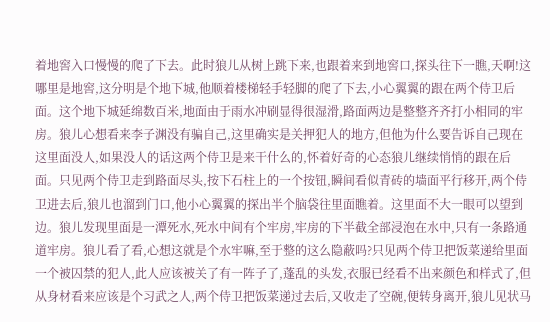着地窖入口慢慢的爬了下去。此时狼儿从树上跳下来,也跟着来到地窖口,探头往下一瞧,天啊!这哪里是地窖,这分明是个地下城,他顺着楼梯轻手轻脚的爬了下去,小心翼翼的跟在两个侍卫后面。这个地下城延绵数百米,地面由于雨水冲刷显得很湿滑,路面两边是整整齐齐打小相同的牢房。狼儿心想看来李子渊没有骗自己,这里确实是关押犯人的地方,但他为什么要告诉自己现在这里面没人,如果没人的话这两个侍卫是来干什么的,怀着好奇的心态狼儿继续悄悄的跟在后面。只见两个侍卫走到路面尽头,按下石柱上的一个按钮,瞬间看似青砖的墙面平行移开,两个侍卫进去后,狼儿也溜到门口,他小心翼翼的探出半个脑袋往里面瞧着。这里面不大一眼可以望到边。狼儿发现里面是一潭死水,死水中间有个牢房,牢房的下半截全部浸泡在水中,只有一条路通道牢房。狼儿看了看,心想这就是个水牢嘛,至于整的这么隐蔽吗?只见两个侍卫把饭菜递给里面一个被囚禁的犯人,此人应该被关了有一阵子了,蓬乱的头发,衣服已经看不出来颜色和样式了,但从身材看来应该是个习武之人,两个侍卫把饭菜递过去后,又收走了空碗,便转身离开,狼儿见状马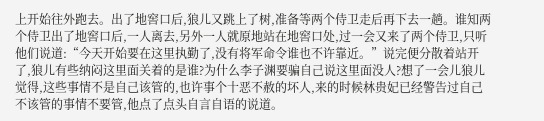上开始往外跑去。出了地窖口后,狼儿又跳上了树,准备等两个侍卫走后再下去一趟。谁知两个侍卫出了地窖口后,一人离去,另外一人就原地站在地窖口处,过一会又来了两个侍卫,只听他们说道:“今天开始要在这里执勤了,没有将军命令谁也不许靠近。”说完便分散着站开了,狼儿有些纳闷这里面关着的是谁?为什么李子渊要骗自己说这里面没人?想了一会儿狼儿觉得,这些事情不是自己该管的,也许事个十恶不赦的坏人,来的时候林贵妃已经警告过自己不该管的事情不要管,他点了点头自言自语的说道。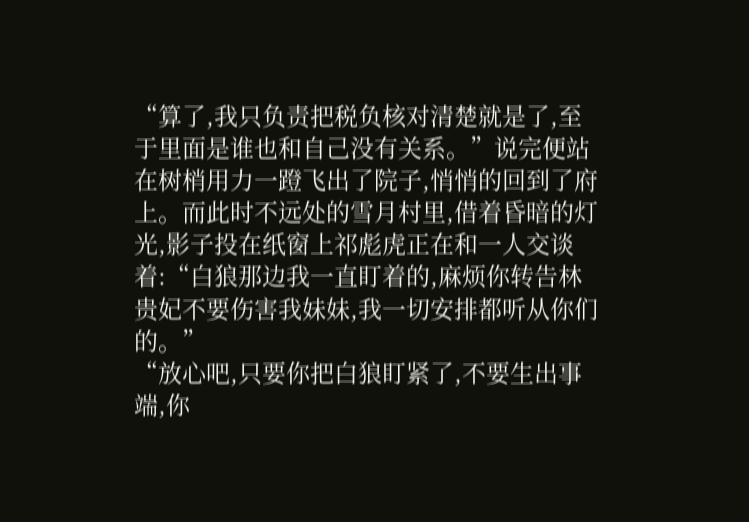“算了,我只负责把税负核对清楚就是了,至于里面是谁也和自己没有关系。”说完便站在树梢用力一蹬飞出了院子,悄悄的回到了府上。而此时不远处的雪月村里,借着昏暗的灯光,影子投在纸窗上祁彪虎正在和一人交谈着:“白狼那边我一直盯着的,麻烦你转告林贵妃不要伤害我妹妹,我一切安排都听从你们的。”
“放心吧,只要你把白狼盯紧了,不要生出事端,你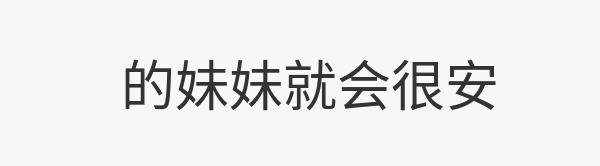的妹妹就会很安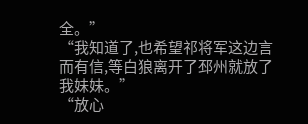全。”
“我知道了,也希望祁将军这边言而有信,等白狼离开了邳州就放了我妹妹。”
“放心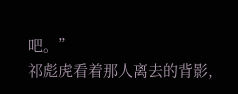吧。”
祁彪虎看着那人离去的背影,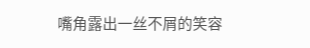嘴角露出一丝不屑的笑容